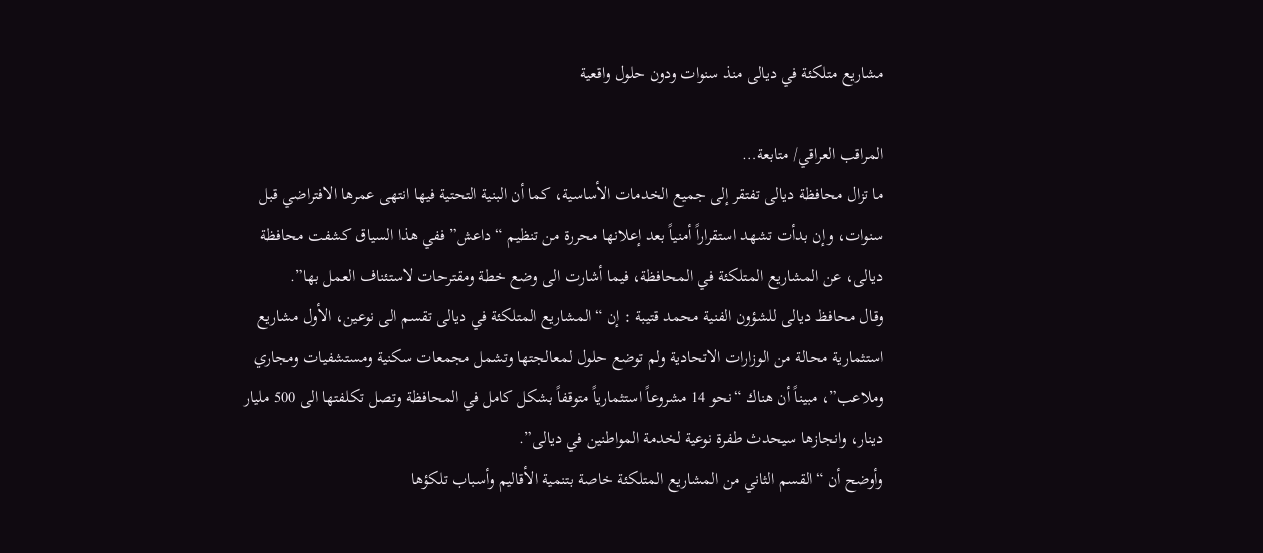مشاريع متلكئة في ديالى منذ سنوات ودون حلول واقعية

المراقب العراقي/ متابعة…
ما تزال محافظة ديالى تفتقر إلى جميع الخدمات الأساسية، كما أن البنية التحتية فيها انتهى عمرها الافتراضي قبل سنوات، وإن بدأت تشهد استقراراً أمنياً بعد إعلانها محررة من تنظيم “داعش”ففي هذا السياق كشفت محافظة ديالى، عن المشاريع المتلكئة في المحافظة، فيما أشارت الى وضع خطة ومقترحات لاستئناف العمل بها”.
وقال محافظ ديالى للشؤون الفنية محمد قتيبة : إن “المشاريع المتلكئة في ديالى تقسم الى نوعين، الأول مشاريع استثمارية محالة من الوزارات الاتحادية ولم توضع حلول لمعالجتها وتشمل مجمعات سكنية ومستشفيات ومجاري وملاعب”، مبيناً أن هناك “نحو 14 مشروعاً استثمارياً متوقفاً بشكل كامل في المحافظة وتصل تكلفتها الى 500 مليار دينار، وانجازها سيحدث طفرة نوعية لخدمة المواطنين في ديالى”.
وأوضح أن “القسم الثاني من المشاريع المتلكئة خاصة بتنمية الأقاليم وأسباب تلكؤها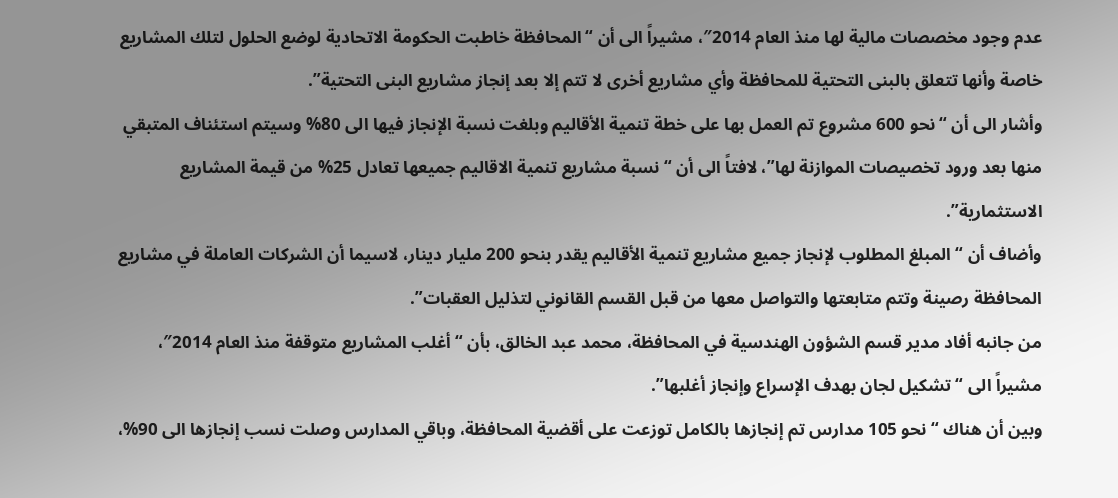عدم وجود مخصصات مالية لها منذ العام 2014″، مشيراً الى أن “المحافظة خاطبت الحكومة الاتحادية لوضع الحلول لتلك المشاريع خاصة وأنها تتعلق بالبنى التحتية للمحافظة وأي مشاريع أخرى لا تتم إلا بعد إنجاز مشاريع البنى التحتية”.
وأشار الى أن “نحو 600 مشروع تم العمل بها على خطة تنمية الأقاليم وبلغت نسبة الإنجاز فيها الى 80% وسيتم استئناف المتبقي منها بعد ورود تخصيصات الموازنة لها”، لافتاً الى أن “نسبة مشاريع تنمية الاقاليم جميعها تعادل 25% من قيمة المشاريع الاستثمارية”.
وأضاف أن “المبلغ المطلوب لإنجاز جميع مشاريع تنمية الأقاليم يقدر بنحو 200 مليار دينار، لاسيما أن الشركات العاملة في مشاريع المحافظة رصينة وتتم متابعتها والتواصل معها من قبل القسم القانوني لتذليل العقبات”.
من جانبه أفاد مدير قسم الشؤون الهندسية في المحافظة، محمد عبد الخالق، بأن “أغلب المشاريع متوقفة منذ العام 2014″، مشيراً الى “تشكيل لجان بهدف الإسراع وإنجاز أغلبها”.
وبين أن هناك “نحو 105 مدارس تم إنجازها بالكامل توزعت على أقضية المحافظة، وباقي المدارس وصلت نسب إنجازها الى 90%،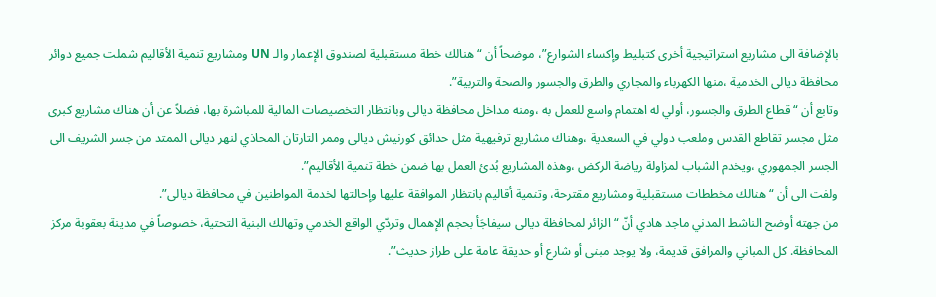بالإضافة الى مشاريع استراتيجية أخرى كتبليط وإكساء الشوارع”، موضحاً أن “هنالك خطة مستقبلية لصندوق الإعمار والـ UN ومشاريع تنمية الأقاليم شملت جميع دوائر محافظة ديالى الخدمية ،منها الكهرباء والمجاري والطرق والجسور والصحة والتربية”.
وتابع أن “قطاع الطرق والجسور، أولي له اهتمام واسع للعمل به ،ومنه مداخل محافظة ديالى وبانتظار التخصيصات المالية للمباشرة بها، فضلاً عن أن هناك مشاريع كبرى مثل مجسر تقاطع القدس وملعب دولي في السعدية ،وهناك مشاريع ترفيهية مثل حدائق كورنيش ديالى وممر التارتان المحاذي لنهر ديالى الممتد من جسر الشريف الى الجسر الجمهوري ،ويخدم الشباب لمزاولة رياضة الركض ،وهذه المشاريع بُدئ العمل بها ضمن خطة تنمية الأقاليم”.
ولفت الى أن “هنالك مخططات مستقبلية ومشاريع مقترحة، وتنمية أقاليم بانتظار الموافقة عليها وإحالتها لخدمة المواطنين في محافظة ديالى”.
من جهته أوضح الناشط المدني ماجد هادي أنّ “الزائر لمحافظة ديالى سيفاجَأ بحجم الإهمال وتردّي الواقع الخدمي وتهالك البنية التحتية، خصوصاً في مدينة بعقوبة مركز المحافظة. كل المباني والمرافق قديمة، ولا يوجد مبنى أو شارع أو حديقة عامة على طراز حديث”.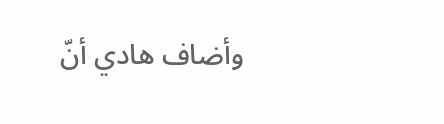وأضاف هادي أنّ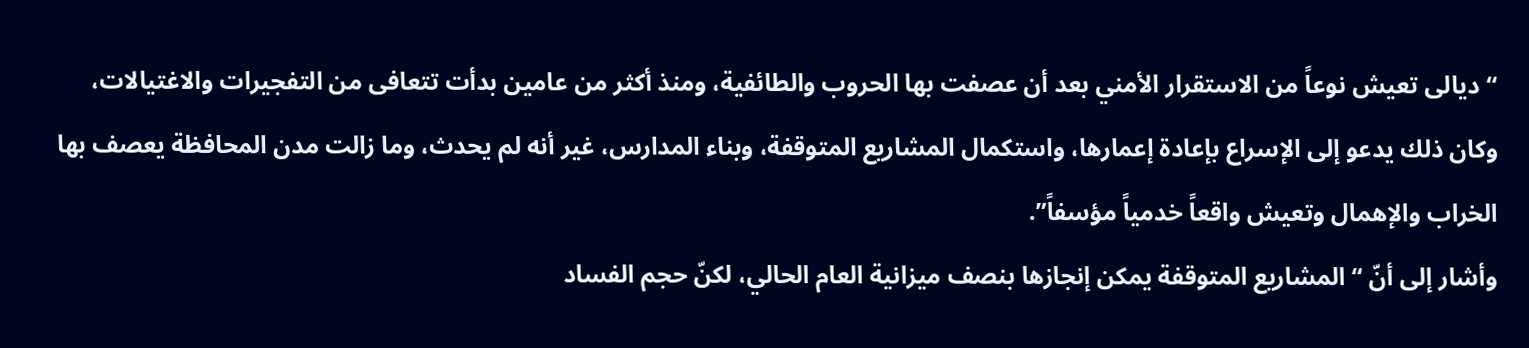“ديالى تعيش نوعاً من الاستقرار الأمني بعد أن عصفت بها الحروب والطائفية، ومنذ أكثر من عامين بدأت تتعافى من التفجيرات والاغتيالات، وكان ذلك يدعو إلى الإسراع بإعادة إعمارها، واستكمال المشاريع المتوقفة، وبناء المدارس، غير أنه لم يحدث، وما زالت مدن المحافظة يعصف بها الخراب والإهمال وتعيش واقعاً خدمياً مؤسفاً”.
وأشار إلى أنّ “المشاريع المتوقفة يمكن إنجازها بنصف ميزانية العام الحالي، لكنّ حجم الفساد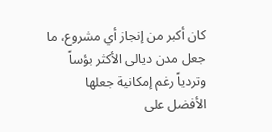كان أكبر من إنجاز أي مشروع، ما جعل مدن ديالى الأكثر بؤساً وتردياً رغم إمكانية جعلها الأفضل على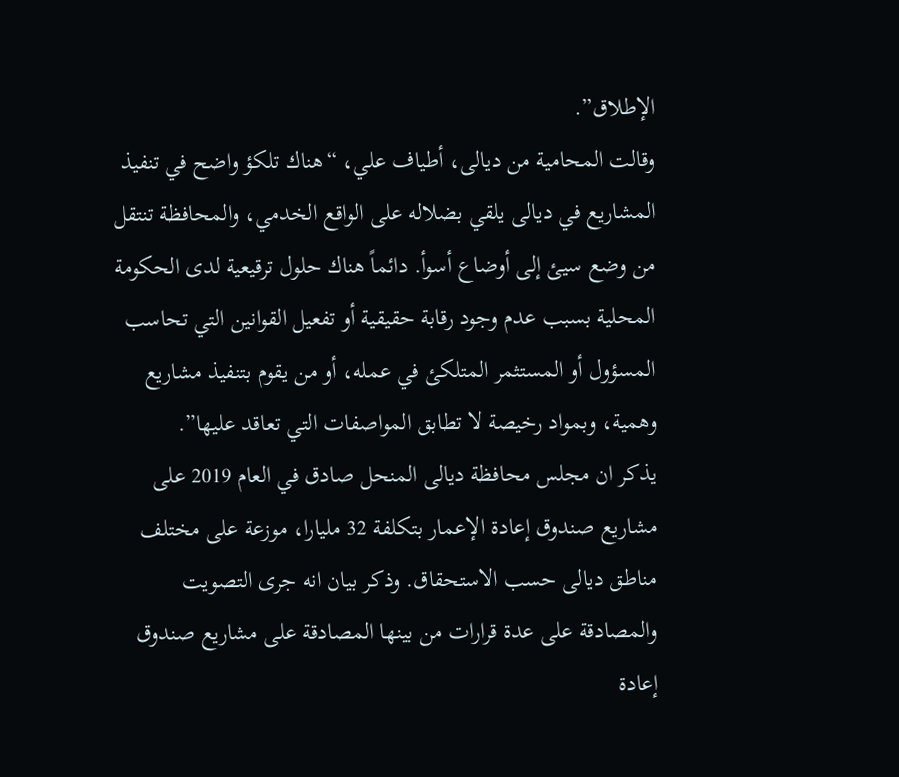الإطلاق”.
وقالت المحامية من ديالى، أطياف علي، “هناك تلكؤ واضح في تنفيذ المشاريع في ديالى يلقي بضلاله على الواقع الخدمي، والمحافظة تنتقل من وضع سيئ إلى أوضاع أسوأ. دائماً هناك حلول ترقيعية لدى الحكومة المحلية بسبب عدم وجود رقابة حقيقية أو تفعيل القوانين التي تحاسب المسؤول أو المستثمر المتلكئ في عمله، أو من يقوم بتنفيذ مشاريع وهمية، وبمواد رخيصة لا تطابق المواصفات التي تعاقد عليها”.
يذكر ان مجلس محافظة ديالى المنحل صادق في العام 2019 على مشاريع صندوق إعادة الإعمار بتكلفة 32 مليارا، موزعة على مختلف مناطق ديالى حسب الاستحقاق. وذكر بيان انه جرى التصويت والمصادقة على عدة قرارات من بينها المصادقة على مشاريع صندوق إعادة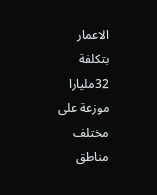الاعمار بتكلفة 32مليارا موزعة على مختلف مناطق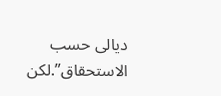ديالى حسب الاستحقاق”.لكن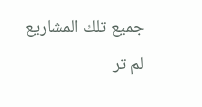جميع تلك المشاريع لم تر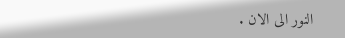النور الى الان .